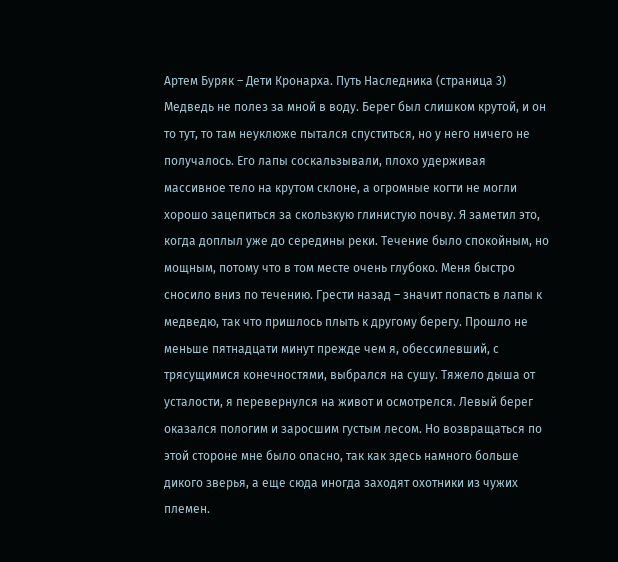Артем Буряк – Дети Кронарха. Путь Наследника (страница 3)
Медведь не полез за мной в воду. Берег был слишком крутой, и он то тут, то там неуклюже пытался спуститься, но у него ничего не получалось. Его лапы соскальзывали, плохо удерживая массивное тело на крутом склоне, а огромные когти не могли хорошо зацепиться за скользкую глинистую почву. Я заметил это, когда доплыл уже до середины реки. Течение было спокойным, но мощным, потому что в том месте очень глубоко. Меня быстро сносило вниз по течению. Грести назад – значит попасть в лапы к медведю, так что пришлось плыть к другому берегу. Прошло не меньше пятнадцати минут прежде чем я, обессилевший, с трясущимися конечностями, выбрался на сушу. Тяжело дыша от усталости, я перевернулся на живот и осмотрелся. Левый берег оказался пологим и заросшим густым лесом. Но возвращаться по этой стороне мне было опасно, так как здесь намного больше дикого зверья, а еще сюда иногда заходят охотники из чужих племен.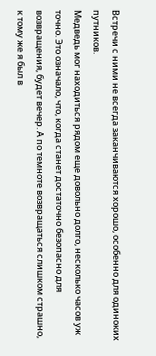Встречи с ними не всегда заканчиваются хорошо, особенно для одиноких путников.
Медведь мог находиться рядом еще довольно долго, несколько часов уж точно. Это означало, что, когда станет достаточно безопасно для возвращения, будет вечер. А по темноте возвращаться слишком страшно, к тому же я был в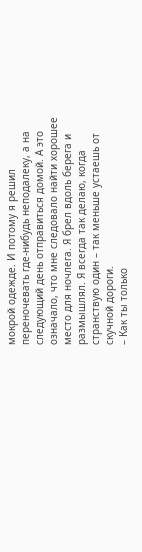мокрой одежде. И потому я решил переночевать где-нибудь неподалеку, а на следующий день отправиться домой. А это означало, что мне следовало найти хорошее место для ночлега. Я брел вдоль берега и размышлял. Я всегда так делаю, когда странствую один – так меньше устаешь от скучной дороги.
– Как ты только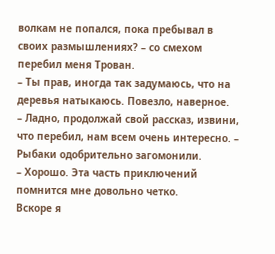волкам не попался, пока пребывал в своих размышлениях? – со смехом перебил меня Трован.
– Ты прав, иногда так задумаюсь, что на деревья натыкаюсь. Повезло, наверное.
– Ладно, продолжай свой рассказ, извини, что перебил, нам всем очень интересно. – Рыбаки одобрительно загомонили.
– Хорошо. Эта часть приключений помнится мне довольно четко.
Вскоре я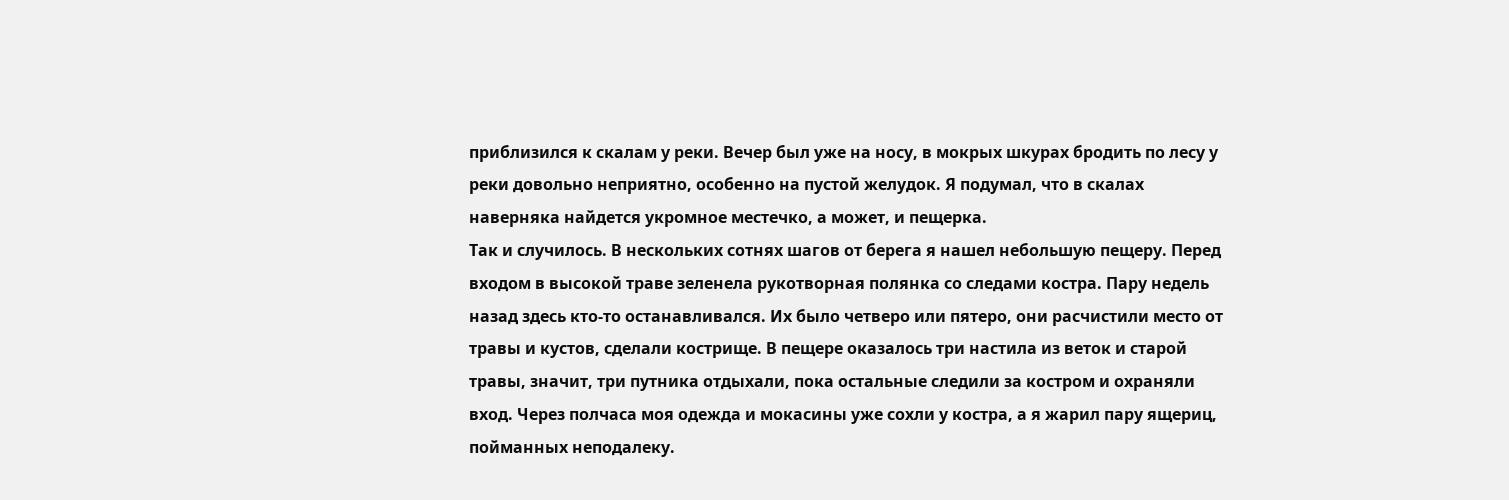приблизился к скалам у реки. Вечер был уже на носу, в мокрых шкурах бродить по лесу у реки довольно неприятно, особенно на пустой желудок. Я подумал, что в скалах наверняка найдется укромное местечко, а может, и пещерка.
Так и случилось. В нескольких сотнях шагов от берега я нашел небольшую пещеру. Перед входом в высокой траве зеленела рукотворная полянка со следами костра. Пару недель назад здесь кто-то останавливался. Их было четверо или пятеро, они расчистили место от травы и кустов, сделали кострище. В пещере оказалось три настила из веток и старой травы, значит, три путника отдыхали, пока остальные следили за костром и охраняли вход. Через полчаса моя одежда и мокасины уже сохли у костра, а я жарил пару ящериц, пойманных неподалеку.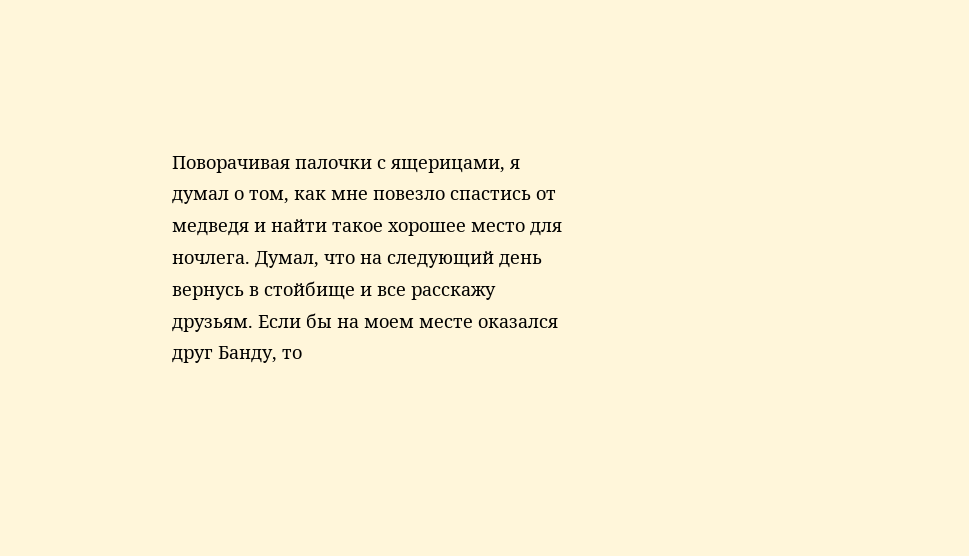Поворачивая палочки с ящерицами, я думал о том, как мне повезло спастись от медведя и найти такое хорошее место для ночлега. Думал, что на следующий день вернусь в стойбище и все расскажу друзьям. Если бы на моем месте оказался друг Банду, то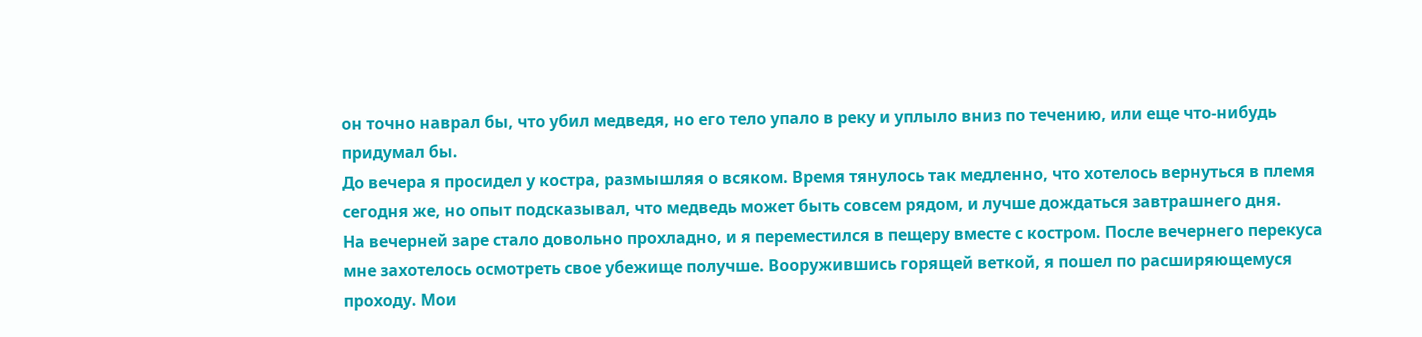он точно наврал бы, что убил медведя, но его тело упало в реку и уплыло вниз по течению, или еще что-нибудь придумал бы.
До вечера я просидел у костра, размышляя о всяком. Время тянулось так медленно, что хотелось вернуться в племя сегодня же, но опыт подсказывал, что медведь может быть совсем рядом, и лучше дождаться завтрашнего дня.
На вечерней заре стало довольно прохладно, и я переместился в пещеру вместе с костром. После вечернего перекуса мне захотелось осмотреть свое убежище получше. Вооружившись горящей веткой, я пошел по расширяющемуся проходу. Мои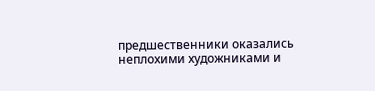предшественники оказались неплохими художниками и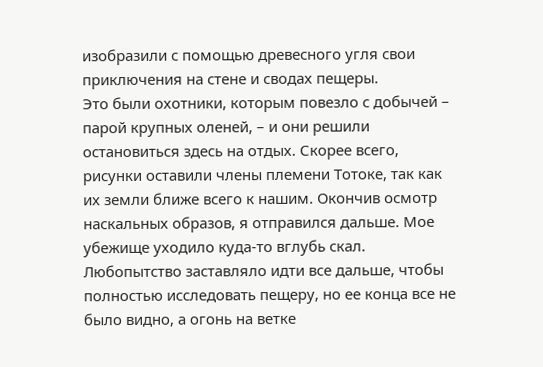изобразили с помощью древесного угля свои приключения на стене и сводах пещеры.
Это были охотники, которым повезло с добычей – парой крупных оленей, – и они решили остановиться здесь на отдых. Скорее всего, рисунки оставили члены племени Тотоке, так как их земли ближе всего к нашим. Окончив осмотр наскальных образов, я отправился дальше. Мое убежище уходило куда-то вглубь скал. Любопытство заставляло идти все дальше, чтобы полностью исследовать пещеру, но ее конца все не было видно, а огонь на ветке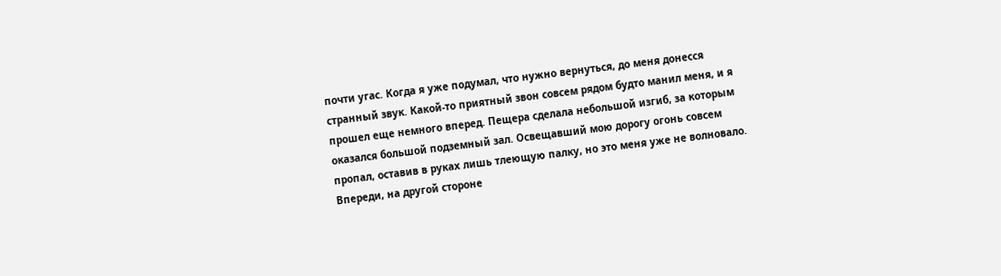почти угас. Когда я уже подумал, что нужно вернуться, до меня донесся странный звук. Какой-то приятный звон совсем рядом будто манил меня, и я прошел еще немного вперед. Пещера сделала небольшой изгиб, за которым оказался большой подземный зал. Освещавший мою дорогу огонь совсем пропал, оставив в руках лишь тлеющую палку, но это меня уже не волновало. Впереди, на другой стороне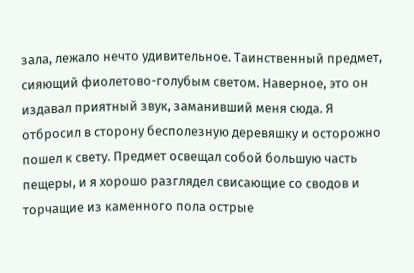зала, лежало нечто удивительное. Таинственный предмет, сияющий фиолетово-голубым светом. Наверное, это он издавал приятный звук, заманивший меня сюда. Я отбросил в сторону бесполезную деревяшку и осторожно пошел к свету. Предмет освещал собой большую часть пещеры, и я хорошо разглядел свисающие со сводов и торчащие из каменного пола острые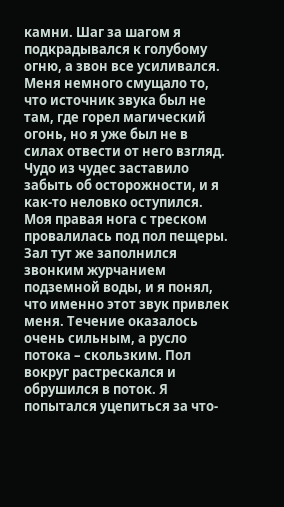камни. Шаг за шагом я подкрадывался к голубому огню, а звон все усиливался. Меня немного смущало то, что источник звука был не там, где горел магический огонь, но я уже был не в силах отвести от него взгляд. Чудо из чудес заставило забыть об осторожности, и я как-то неловко оступился. Моя правая нога с треском провалилась под пол пещеры. Зал тут же заполнился звонким журчанием подземной воды, и я понял, что именно этот звук привлек меня. Течение оказалось очень сильным, а русло потока – скользким. Пол вокруг растрескался и обрушился в поток. Я попытался уцепиться за что-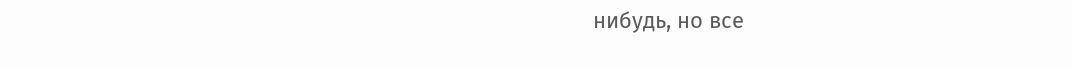нибудь, но все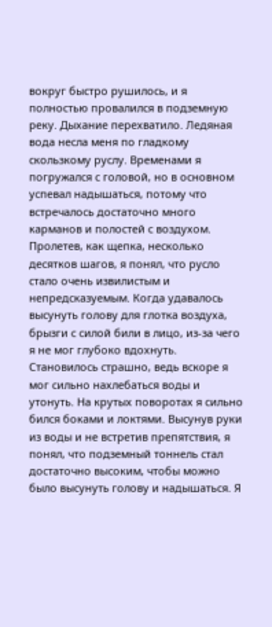вокруг быстро рушилось, и я полностью провалился в подземную реку. Дыхание перехватило. Ледяная вода несла меня по гладкому скользкому руслу. Временами я погружался с головой, но в основном успевал надышаться, потому что встречалось достаточно много карманов и полостей с воздухом. Пролетев, как щепка, несколько десятков шагов, я понял, что русло стало очень извилистым и непредсказуемым. Когда удавалось высунуть голову для глотка воздуха, брызги с силой били в лицо, из-за чего я не мог глубоко вдохнуть. Становилось страшно, ведь вскоре я мог сильно нахлебаться воды и утонуть. На крутых поворотах я сильно бился боками и локтями. Высунув руки из воды и не встретив препятствия, я понял, что подземный тоннель стал достаточно высоким, чтобы можно было высунуть голову и надышаться. Я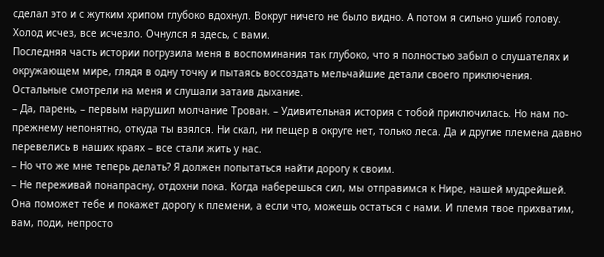сделал это и с жутким хрипом глубоко вдохнул. Вокруг ничего не было видно. А потом я сильно ушиб голову. Холод исчез, все исчезло. Очнулся я здесь, с вами.
Последняя часть истории погрузила меня в воспоминания так глубоко, что я полностью забыл о слушателях и окружающем мире, глядя в одну точку и пытаясь воссоздать мельчайшие детали своего приключения. Остальные смотрели на меня и слушали затаив дыхание.
– Да, парень, – первым нарушил молчание Трован. – Удивительная история с тобой приключилась. Но нам по-прежнему непонятно, откуда ты взялся. Ни скал, ни пещер в округе нет, только леса. Да и другие племена давно перевелись в наших краях – все стали жить у нас.
– Но что же мне теперь делать? Я должен попытаться найти дорогу к своим.
– Не переживай понапрасну, отдохни пока. Когда наберешься сил, мы отправимся к Нире, нашей мудрейшей. Она поможет тебе и покажет дорогу к племени, а если что, можешь остаться с нами. И племя твое прихватим, вам, поди, непросто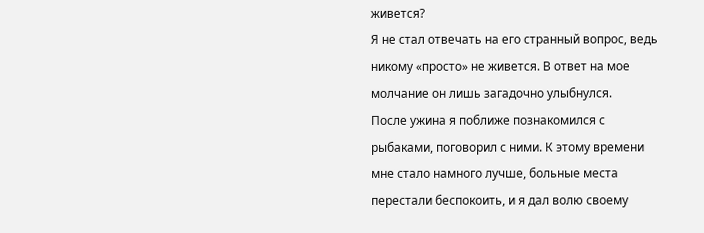живется?
Я не стал отвечать на его странный вопрос, ведь никому «просто» не живется. В ответ на мое молчание он лишь загадочно улыбнулся.
После ужина я поближе познакомился с рыбаками, поговорил с ними. К этому времени мне стало намного лучше, больные места перестали беспокоить, и я дал волю своему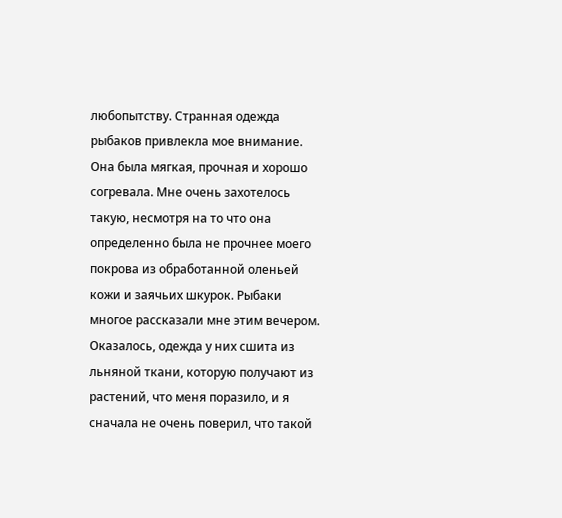любопытству. Странная одежда рыбаков привлекла мое внимание. Она была мягкая, прочная и хорошо согревала. Мне очень захотелось такую, несмотря на то что она определенно была не прочнее моего покрова из обработанной оленьей кожи и заячьих шкурок. Рыбаки многое рассказали мне этим вечером. Оказалось, одежда у них сшита из льняной ткани, которую получают из растений, что меня поразило, и я сначала не очень поверил, что такой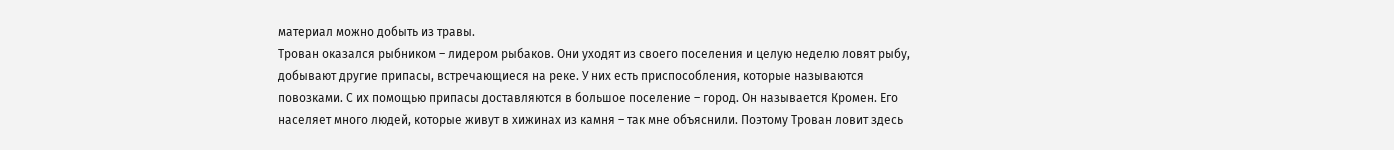материал можно добыть из травы.
Трован оказался рыбником – лидером рыбаков. Они уходят из своего поселения и целую неделю ловят рыбу, добывают другие припасы, встречающиеся на реке. У них есть приспособления, которые называются повозками. С их помощью припасы доставляются в большое поселение – город. Он называется Кромен. Его населяет много людей, которые живут в хижинах из камня – так мне объяснили. Поэтому Трован ловит здесь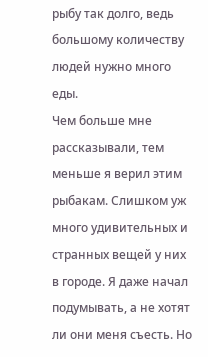рыбу так долго, ведь большому количеству людей нужно много еды.
Чем больше мне рассказывали, тем меньше я верил этим рыбакам. Слишком уж много удивительных и странных вещей у них в городе. Я даже начал подумывать, а не хотят ли они меня съесть. Но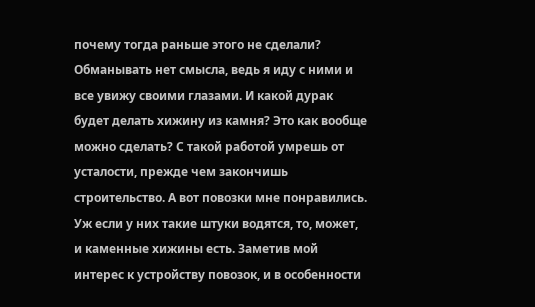почему тогда раньше этого не сделали? Обманывать нет смысла, ведь я иду с ними и все увижу своими глазами. И какой дурак будет делать хижину из камня? Это как вообще можно сделать? С такой работой умрешь от усталости, прежде чем закончишь строительство. А вот повозки мне понравились. Уж если у них такие штуки водятся, то, может, и каменные хижины есть. Заметив мой интерес к устройству повозок, и в особенности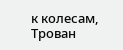к колесам, Трован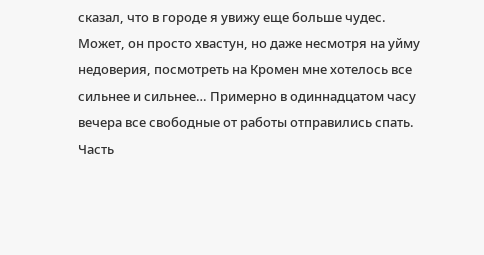сказал, что в городе я увижу еще больше чудес. Может, он просто хвастун, но даже несмотря на уйму недоверия, посмотреть на Кромен мне хотелось все сильнее и сильнее… Примерно в одиннадцатом часу вечера все свободные от работы отправились спать. Часть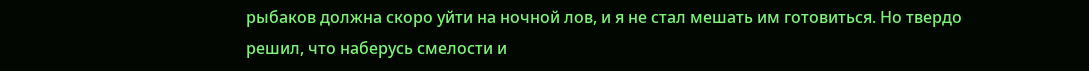рыбаков должна скоро уйти на ночной лов, и я не стал мешать им готовиться. Но твердо решил, что наберусь смелости и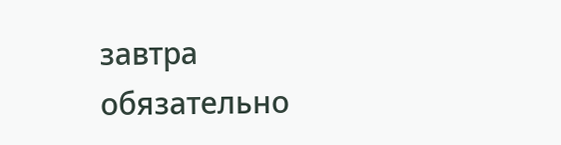завтра обязательно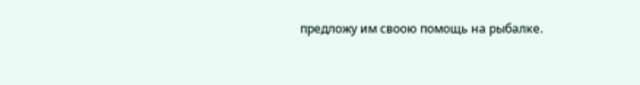предложу им своою помощь на рыбалке.